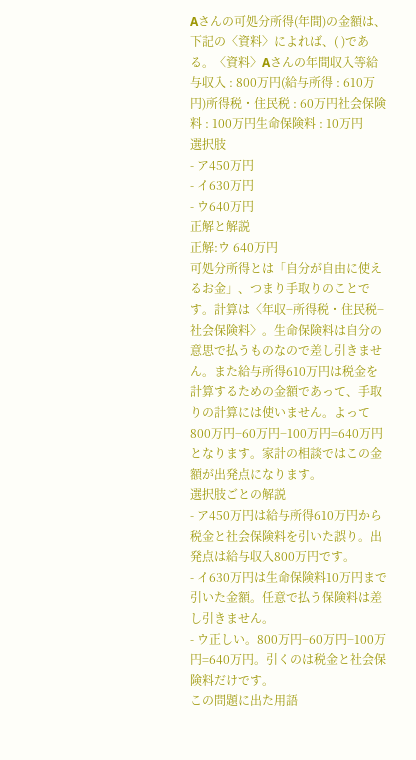Aさんの可処分所得(年間)の金額は、下記の〈資料〉によれば、( )である。〈資料〉Aさんの年間収入等給与収入 : 800万円(給与所得 : 610万円)所得税・住民税 : 60万円社会保険料 : 100万円生命保険料 : 10万円
選択肢
- ア450万円
- イ630万円
- ウ640万円
正解と解説
正解:ウ 640万円
可処分所得とは「自分が自由に使えるお金」、つまり手取りのことです。計算は〈年収−所得税・住民税−社会保険料〉。生命保険料は自分の意思で払うものなので差し引きません。また給与所得610万円は税金を計算するための金額であって、手取りの計算には使いません。よって800万円−60万円−100万円=640万円となります。家計の相談ではこの金額が出発点になります。
選択肢ごとの解説
- ア450万円は給与所得610万円から税金と社会保険料を引いた誤り。出発点は給与収入800万円です。
- イ630万円は生命保険料10万円まで引いた金額。任意で払う保険料は差し引きません。
- ウ正しい。800万円−60万円−100万円=640万円。引くのは税金と社会保険料だけです。
この問題に出た用語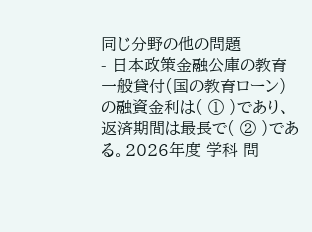同じ分野の他の問題
- 日本政策金融公庫の教育一般貸付(国の教育ローン)の融資金利は( ① )であり、返済期間は最長で( ② )である。2026年度 学科 問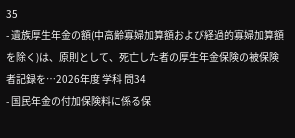35
- 遺族厚生年金の額(中高齢寡婦加算額および経過的寡婦加算額を除く)は、原則として、死亡した者の厚生年金保険の被保険者記録を…2026年度 学科 問34
- 国民年金の付加保険料に係る保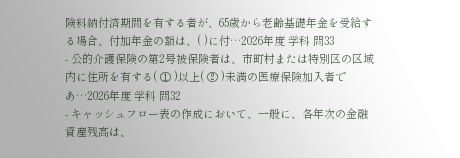険料納付済期間を有する者が、65歳から老齢基礎年金を受給する場合、付加年金の額は、( )に付…2026年度 学科 問33
- 公的介護保険の第2号被保険者は、市町村または特別区の区域内に住所を有する( ① )以上( ② )未満の医療保険加入者であ…2026年度 学科 問32
- キャッシュフロー表の作成において、一般に、各年次の金融資産残高は、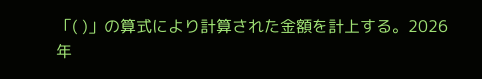「( )」の算式により計算された金額を計上する。2026年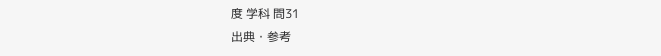度 学科 問31
出典・参考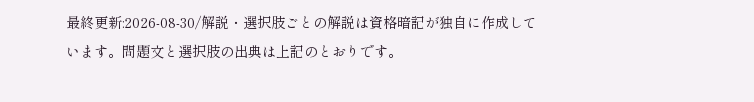最終更新:2026-08-30/解説・選択肢ごとの解説は資格暗記が独自に作成しています。問題文と選択肢の出典は上記のとおりです。